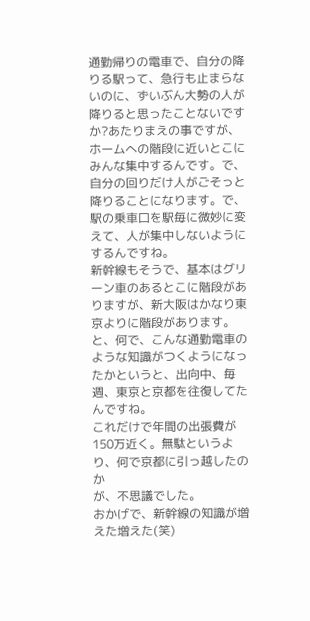通勤帰りの電車で、自分の降りる駅って、急行も止まらないのに、ずいぶん大勢の人が降りると思ったことないですか?あたりまえの事ですが、ホームへの階段に近いとこにみんな集中するんです。で、自分の回りだけ人がごそっと降りることになります。で、駅の乗車口を駅毎に微妙に変えて、人が集中しないようにするんですね。
新幹線もそうで、基本はグリーン車のあるとこに階段がありますが、新大阪はかなり東京よりに階段があります。と、何で、こんな通勤電車のような知識がつくようになったかというと、出向中、毎週、東京と京都を往復してたんですね。
これだけで年間の出張費が150万近く。無駄というより、何で京都に引っ越したのか
が、不思議でした。
おかげで、新幹線の知識が増えた増えた(笑)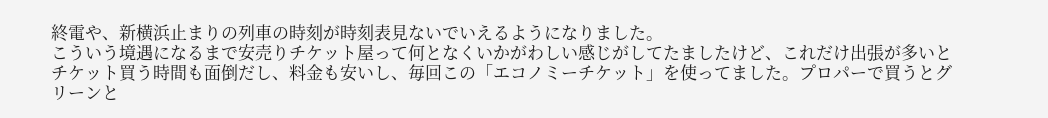終電や、新横浜止まりの列車の時刻が時刻表見ないでいえるようになりました。
こういう境遇になるまで安売りチケット屋って何となくいかがわしい感じがしてたましたけど、これだけ出張が多いとチケット買う時間も面倒だし、料金も安いし、毎回この「エコノミーチケット」を使ってました。プロパーで買うとグリーンと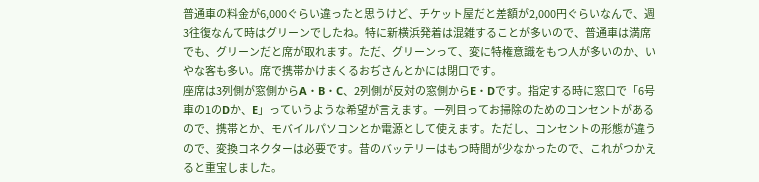普通車の料金が6,000ぐらい違ったと思うけど、チケット屋だと差額が2,000円ぐらいなんで、週3往復なんて時はグリーンでしたね。特に新横浜発着は混雑することが多いので、普通車は満席でも、グリーンだと席が取れます。ただ、グリーンって、変に特権意識をもつ人が多いのか、いやな客も多い。席で携帯かけまくるおぢさんとかには閉口です。
座席は3列側が窓側からA・B・C、2列側が反対の窓側からE・Dです。指定する時に窓口で「6号車の1のDか、E」っていうような希望が言えます。一列目ってお掃除のためのコンセントがあるので、携帯とか、モバイルパソコンとか電源として使えます。ただし、コンセントの形態が違うので、変換コネクターは必要です。昔のバッテリーはもつ時間が少なかったので、これがつかえると重宝しました。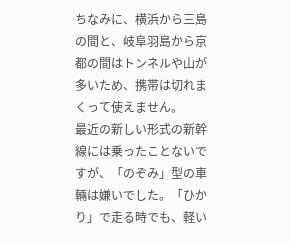ちなみに、横浜から三島の間と、岐阜羽島から京都の間はトンネルや山が多いため、携帯は切れまくって使えません。
最近の新しい形式の新幹線には乗ったことないですが、「のぞみ」型の車輛は嫌いでした。「ひかり」で走る時でも、軽い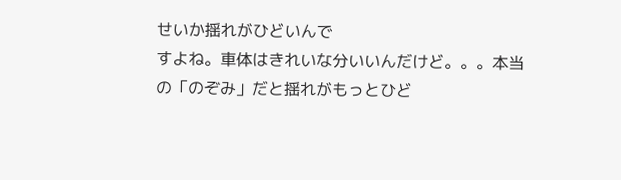せいか揺れがひどいんで
すよね。車体はきれいな分いいんだけど。。。本当の「のぞみ」だと揺れがもっとひど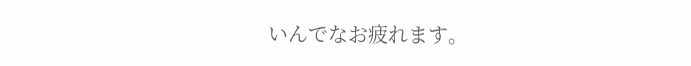いんでなお疲れます。